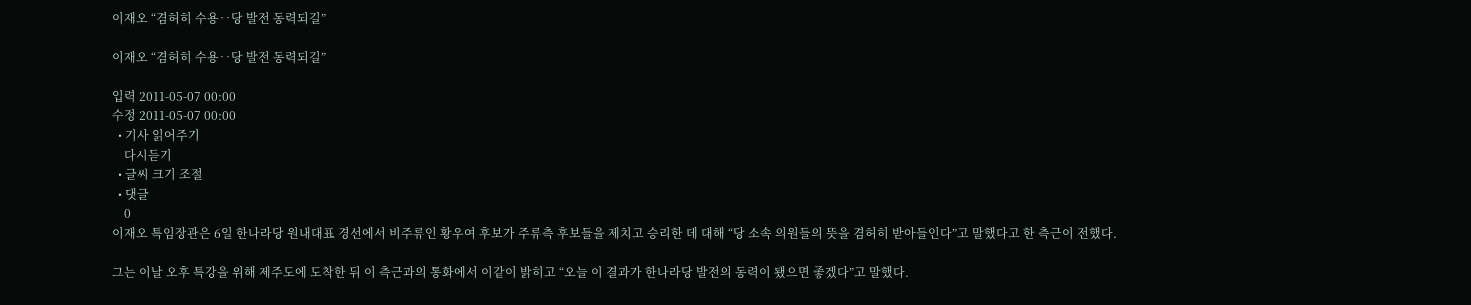이재오 “겸허히 수용‥당 발전 동력되길”

이재오 “겸허히 수용‥당 발전 동력되길”

입력 2011-05-07 00:00
수정 2011-05-07 00:00
  • 기사 읽어주기
    다시듣기
  • 글씨 크기 조절
  • 댓글
    0
이재오 특임장관은 6일 한나라당 원내대표 경선에서 비주류인 황우여 후보가 주류측 후보들을 제치고 승리한 데 대해 “당 소속 의원들의 뜻을 겸허히 받아들인다”고 말했다고 한 측근이 전했다.

그는 이날 오후 특강을 위해 제주도에 도착한 뒤 이 측근과의 통화에서 이같이 밝히고 “오늘 이 결과가 한나라당 발전의 동력이 됐으면 좋겠다”고 말했다.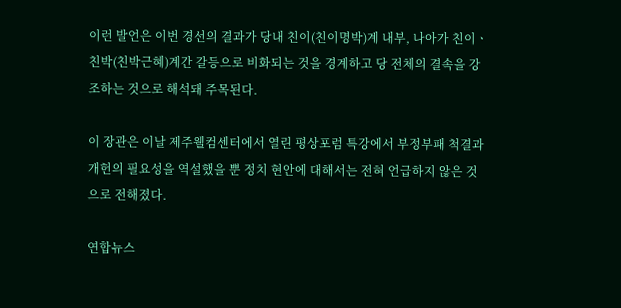이런 발언은 이번 경선의 결과가 당내 친이(친이명박)계 내부, 나아가 친이ㆍ친박(친박근혜)계간 갈등으로 비화되는 것을 경계하고 당 전체의 결속을 강조하는 것으로 해석돼 주목된다.

이 장관은 이날 제주웰컴센터에서 열린 평상포럼 특강에서 부정부패 척결과 개헌의 필요성을 역설했을 뿐 정치 현안에 대해서는 전혀 언급하지 않은 것으로 전해졌다.

연합뉴스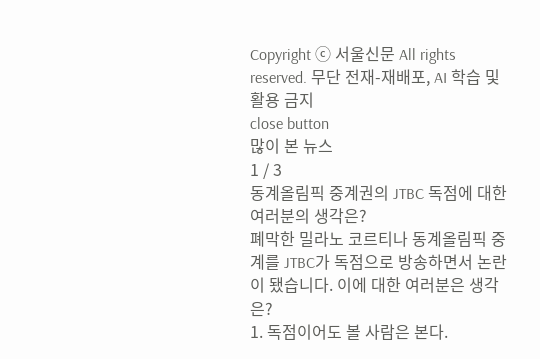Copyright ⓒ 서울신문 All rights reserved. 무단 전재-재배포, AI 학습 및 활용 금지
close button
많이 본 뉴스
1 / 3
동계올림픽 중계권의 JTBC 독점에 대한 여러분의 생각은?
폐막한 밀라노 코르티나 동계올림픽 중계를 JTBC가 독점으로 방송하면서 논란이 됐습니다. 이에 대한 여러분은 생각은?
1. 독점이어도 볼 사람은 본다.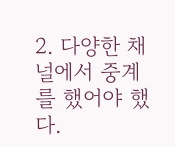2. 다양한 채널에서 중계를 했어야 했다.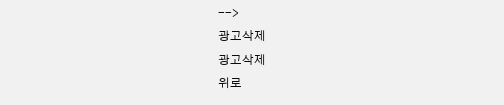-->
광고삭제
광고삭제
위로